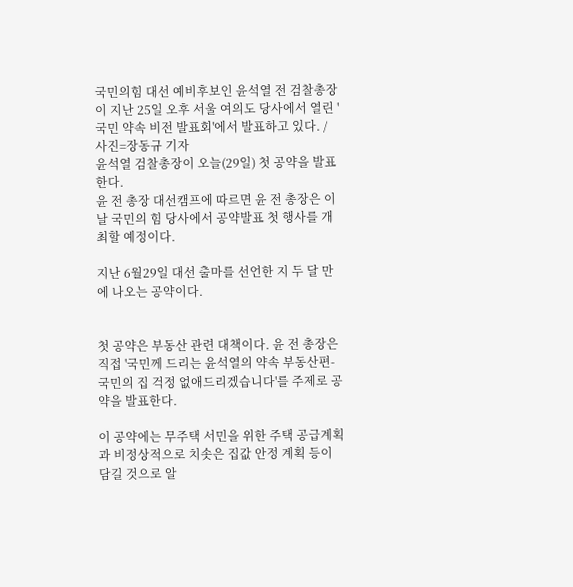국민의힘 대선 예비후보인 윤석열 전 검찰총장이 지난 25일 오후 서울 여의도 당사에서 열린 '국민 약속 비전 발표회'에서 발표하고 있다. / 사진=장동규 기자
윤석열 검찰총장이 오늘(29일) 첫 공약을 발표한다.
윤 전 총장 대선캠프에 따르면 윤 전 총장은 이날 국민의 힘 당사에서 공약발표 첫 행사를 개최할 예정이다.

지난 6월29일 대선 출마를 선언한 지 두 달 만에 나오는 공약이다.


첫 공약은 부동산 관련 대책이다. 윤 전 총장은 직접 '국민께 드리는 윤석열의 약속 부동산편-국민의 집 걱정 없애드리겠습니다'를 주제로 공약을 발표한다.

이 공약에는 무주택 서민을 위한 주택 공급계획과 비정상적으로 치솟은 집값 안정 계획 등이 담길 것으로 알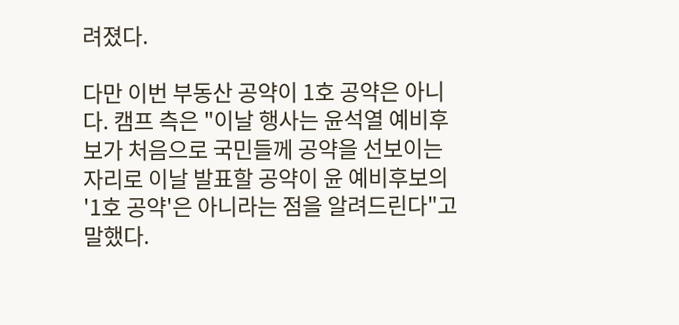려졌다.

다만 이번 부동산 공약이 1호 공약은 아니다. 캠프 측은 "이날 행사는 윤석열 예비후보가 처음으로 국민들께 공약을 선보이는 자리로 이날 발표할 공약이 윤 예비후보의 '1호 공약'은 아니라는 점을 알려드린다"고 말했다.